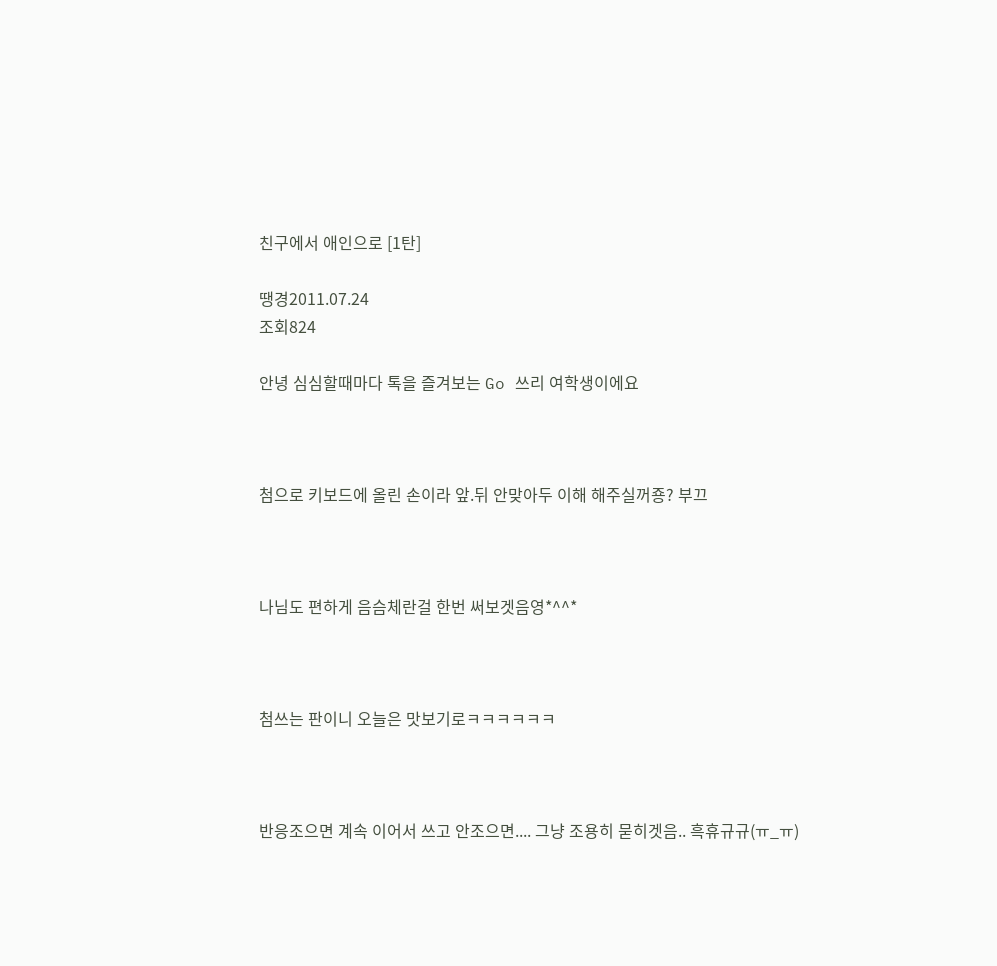친구에서 애인으로 [1탄]

땡경2011.07.24
조회824

안녕 심심할때마다 톡을 즐겨보는 Go 쓰리 여학생이에요



첨으로 키보드에 올린 손이라 앞.뒤 안맞아두 이해 해주실꺼죵? 부끄



나님도 편하게 음슴체란걸 한번 써보겟음영*^^*



첨쓰는 판이니 오늘은 맛보기로ㅋㅋㅋㅋㅋㅋ



반응조으면 계속 이어서 쓰고 안조으면.... 그냥 조용히 묻히겟음.. 흑휴규규(ㅠ_ㅠ)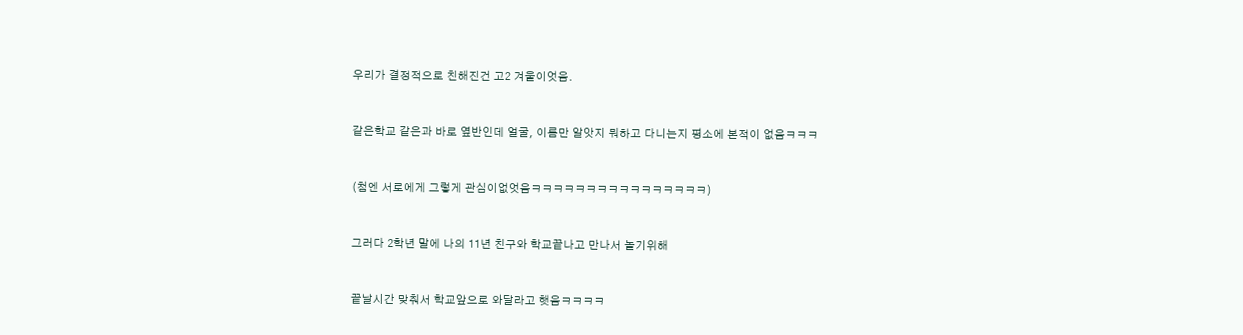우리가 결정적으로 친해진건 고2 겨울이엇음.



같은학교 같은과 바로 옆반인데 얼굴, 이름만 알앗지 뭐하고 다니는지 평소에 본적이 없음ㅋㅋㅋ



(첨엔 서로에게 그렇게 관심이없엇음ㅋㅋㅋㅋㅋㅋㅋㅋㅋㅋㅋㅋㅋㅋㅋㅋ)



그러다 2학년 말에 나의 11년 친구와 학교끝나고 만나서 놀기위해



끝날시간 맞춰서 학교앞으로 와달라고 햇음ㅋㅋㅋㅋ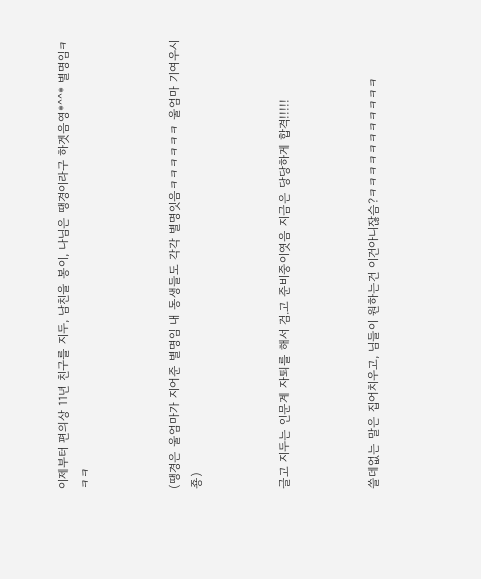이제부터 편의상 11년 친구를 지두, 남친을 봉이, 나님은 땡경이라구 하겟음영*^^* 별명임ㅋㅋㅋ



(땡경은 울엄마가 지어준 별명임 내 동생들도 각각 별명잇음ㅋㅋㅋㅋㅋㅋ 울엄마 기여우시죵)



글고 지두는 인문계 자퇴를 해서 검.고 준비중이엿음 지금은 당당하게 합격!!!!!



쓸데없는 말은 집어치우고, 님들이 원하는건 이건아니잖슴?ㅋㅋㅋㅋㅋㅋㅋㅋㅋㅋㅋ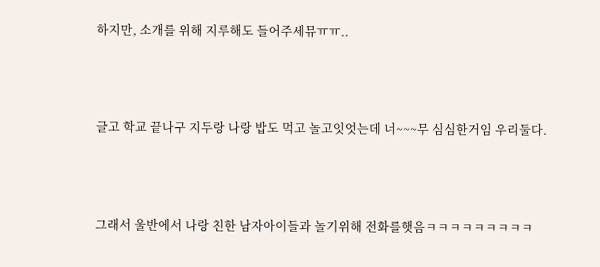하지만, 소개를 위해 지루해도 들어주세뮤ㅠㅠ..



글고 학교 끝나구 지두랑 나랑 밥도 먹고 놀고잇엇는데 너~~~무 심심한거임 우리둘다.



그래서 울반에서 나랑 친한 남자아이들과 놀기위해 전화를햇음ㅋㅋㅋㅋㅋㅋㅋㅋㅋ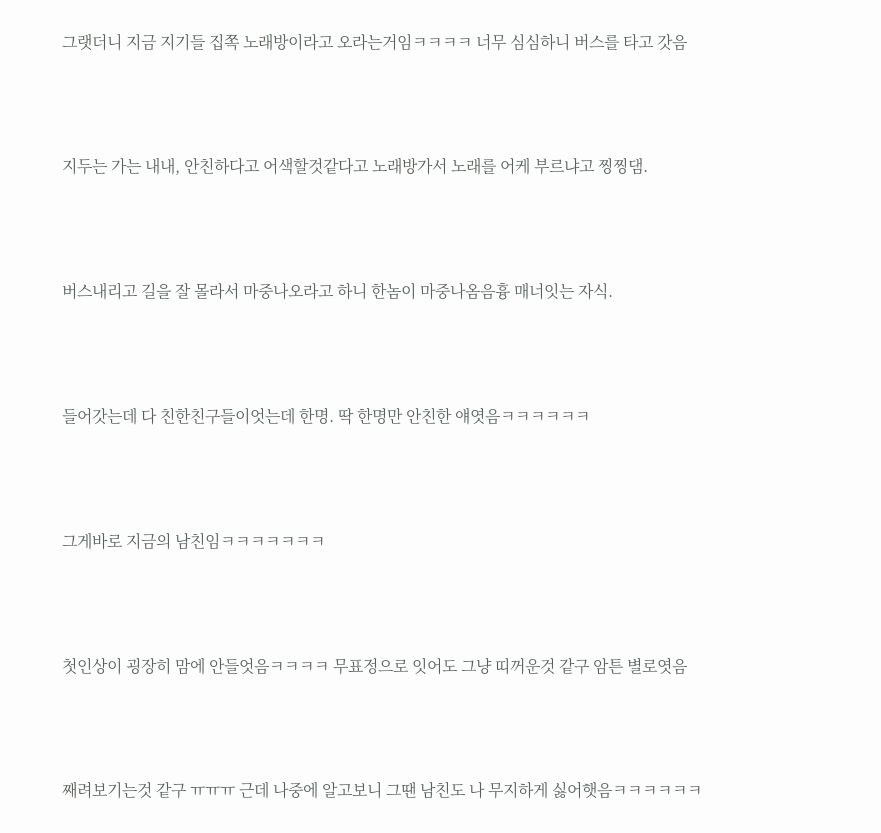그랫더니 지금 지기들 집쪽 노래방이라고 오라는거임ㅋㅋㅋㅋ 너무 심심하니 버스를 타고 갓음



지두는 가는 내내, 안친하다고 어색할것같다고 노래방가서 노래를 어케 부르냐고 찡찡댐.



버스내리고 길을 잘 몰라서 마중나오라고 하니 한놈이 마중나옴음흉 매너잇는 자식.



들어갓는데 다 친한친구들이엇는데 한명. 딱 한명만 안친한 얘엿음ㅋㅋㅋㅋㅋㅋ



그게바로 지금의 남친임ㅋㅋㅋㅋㅋㅋㅋ



첫인상이 굉장히 맘에 안들엇음ㅋㅋㅋㅋ 무표정으로 잇어도 그냥 띠꺼운것 같구 암튼 별로엿음



째려보기는것 같구 ㅠㅠㅠ 근데 나중에 알고보니 그땐 남친도 나 무지하게 싫어햇음ㅋㅋㅋㅋㅋㅋ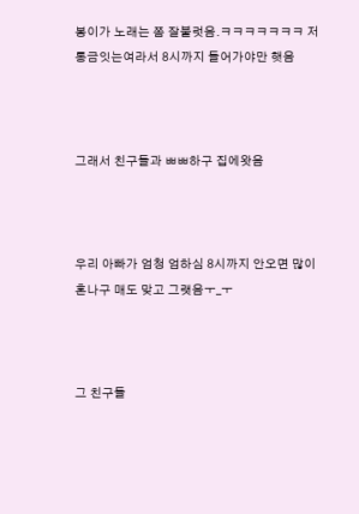봉이가 노래는 쫌 잘불럿음.ㅋㅋㅋㅋㅋㅋㅋ 저 통금잇는여라서 8시까지 들어가야만 햇음



그래서 친구들과 ㅃㅃ하구 집에왓음



우리 아빠가 엄청 엄하심 8시까지 안오면 많이 혼나구 매도 맞고 그랫음ㅜ_ㅜ



그 친구들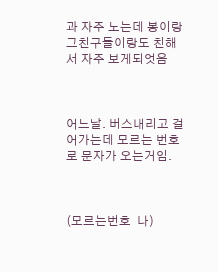과 자주 노는데 봉이랑 그친구들이랑도 친해서 자주 보게되엇음



어느날. 버스내리고 걸어가는데 모르는 번호로 문자가 오는거임.



(모르는번호  나)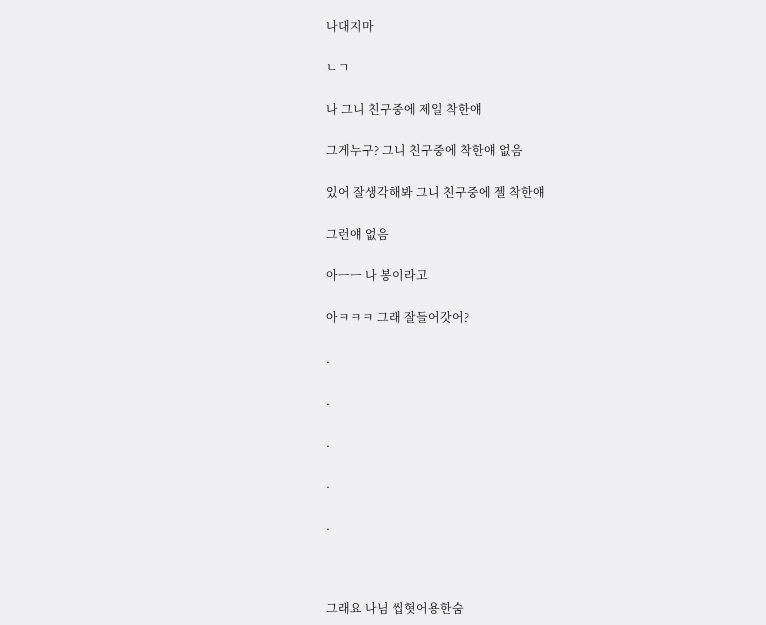나대지마

ㄴㄱ

나 그니 친구중에 제일 착한얘

그게누구? 그니 친구중에 착한얘 없음

있어 잘생각해봐 그니 친구중에 젤 착한얘

그런얘 없음

아ㅡㅡ 나 봉이라고

아ㅋㅋㅋ 그래 잘들어갓어?

.

.

.

.

.



그래요 나님 씹혓어용한숨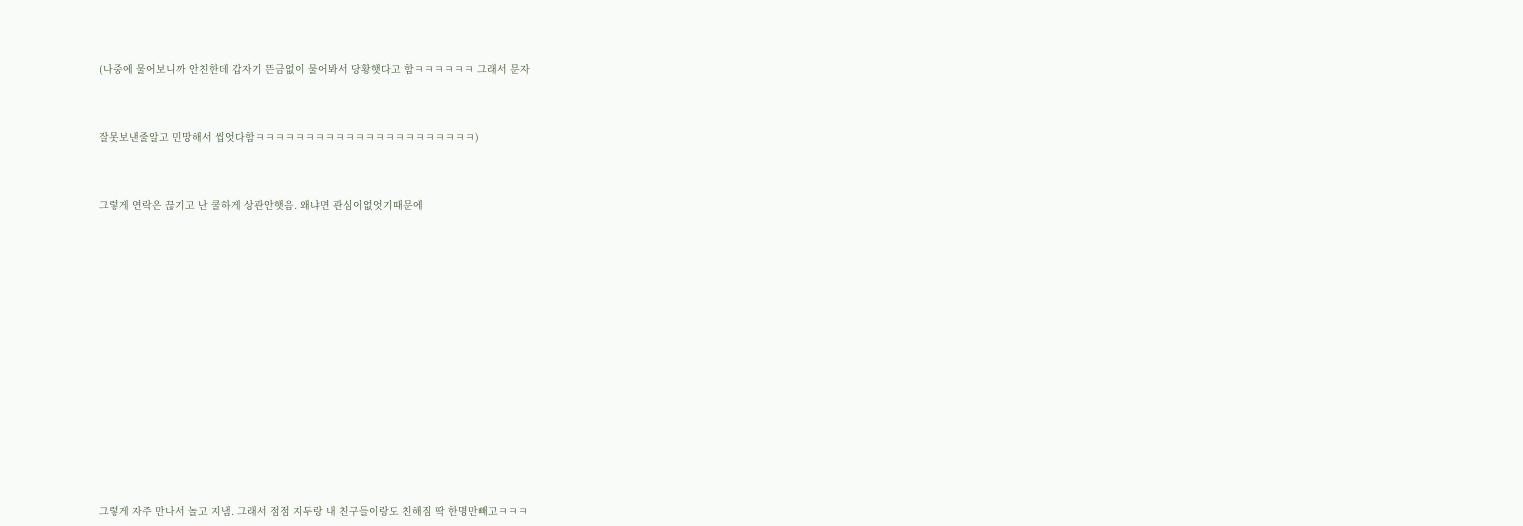(나중에 물어보니까 안친한데 갑자기 뜬금없이 물어봐서 당황햇다고 함ㅋㅋㅋㅋㅋㅋ 그래서 문자



잘못보낸줄알고 민망해서 씹엇다함ㅋㅋㅋㅋㅋㅋㅋㅋㅋㅋㅋㅋㅋㅋㅋㅋㅋㅋㅋㅋㅋㅋ)



그렇게 연락은 끊기고 난 쿨하게 상관안햇음. 왜냐면 관심이없엇기때문에

















그렇게 자주 만나서 놀고 지냄. 그래서 점점 지두랑 내 친구들이랑도 친해짐 딱 한명만빼고ㅋㅋㅋ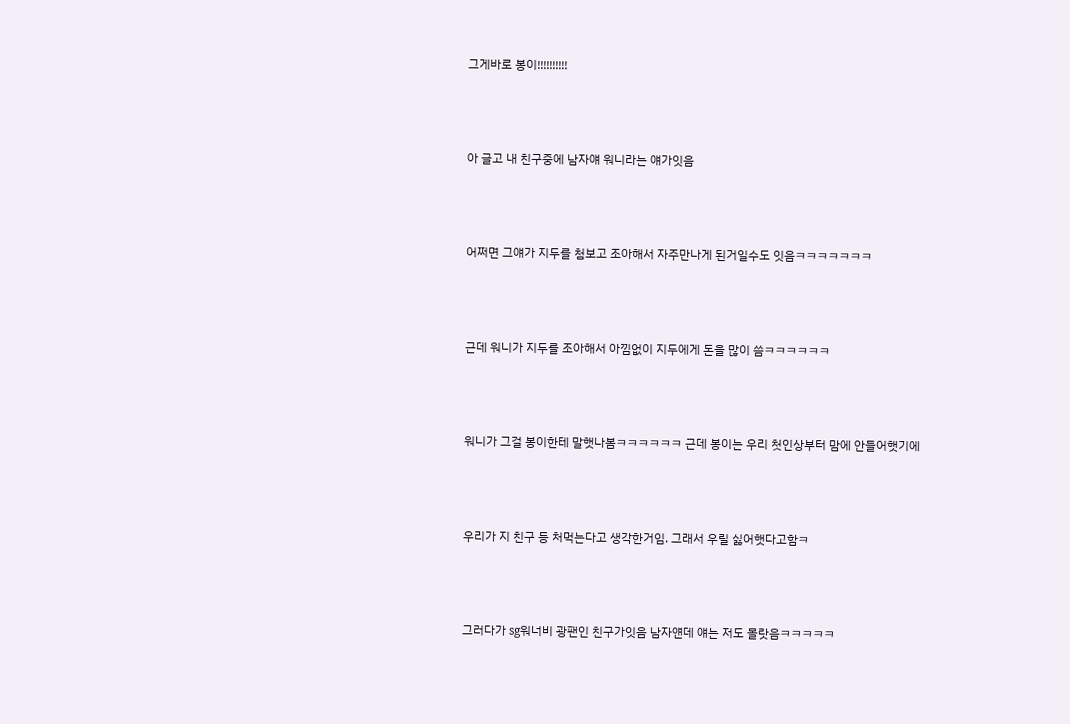그게바로 봉이!!!!!!!!!!



아 글고 내 친구중에 남자얘 워니라는 얘가잇음



어쩌면 그얘가 지두를 첨보고 조아해서 자주만나게 된거일수도 잇음ㅋㅋㅋㅋㅋㅋㅋ



근데 워니가 지두를 조아해서 아낌없이 지두에게 돈을 많이 씀ㅋㅋㅋㅋㅋㅋ



워니가 그걸 봉이한테 말햇나봄ㅋㅋㅋㅋㅋㅋ 근데 봉이는 우리 첫인상부터 맘에 안들어햇기에



우리가 지 친구 등 처먹는다고 생각한거임. 그래서 우릴 싫어햇다고함ㅋ



그러다가 sg워너비 광팬인 친구가잇음 남자얜데 얘는 저도 몰랏음ㅋㅋㅋㅋㅋ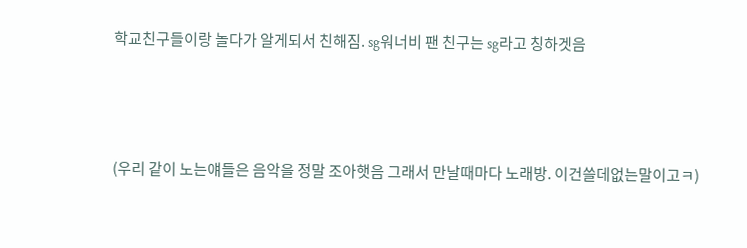학교친구들이랑 놀다가 알게되서 친해짐. sg워너비 팬 친구는 sg라고 칭하겟음



(우리 같이 노는얘들은 음악을 정말 조아햇음 그래서 만날때마다 노래방. 이건쓸데없는말이고ㅋ)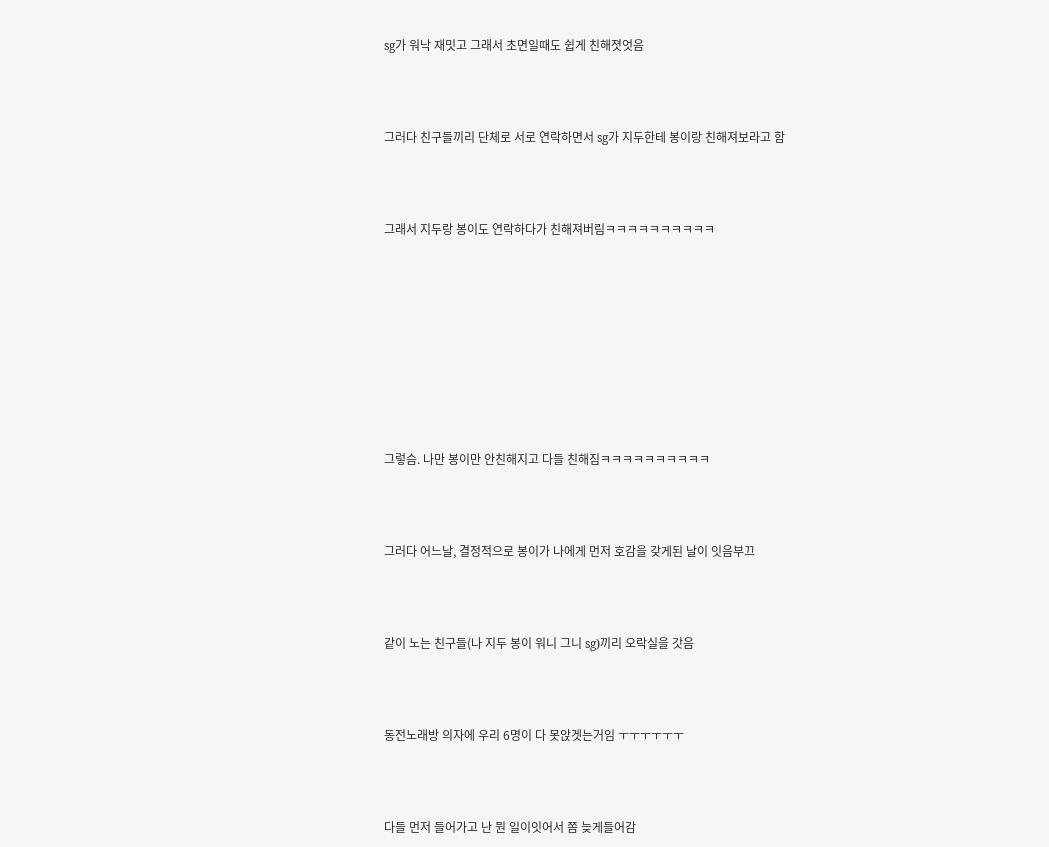sg가 워낙 재밋고 그래서 초면일때도 쉽게 친해졋엇음



그러다 친구들끼리 단체로 서로 연락하면서 sg가 지두한테 봉이랑 친해져보라고 함



그래서 지두랑 봉이도 연락하다가 친해져버림ㅋㅋㅋㅋㅋㅋㅋㅋㅋㅋ









그렇슴. 나만 봉이만 안친해지고 다들 친해짐ㅋㅋㅋㅋㅋㅋㅋㅋㅋㅋ



그러다 어느날, 결정적으로 봉이가 나에게 먼저 호감을 갖게된 날이 잇음부끄



같이 노는 친구들(나 지두 봉이 워니 그니 sg)끼리 오락실을 갓음



동전노래방 의자에 우리 6명이 다 못앉겟는거임 ㅜㅜㅜㅜㅜㅜ



다들 먼저 들어가고 난 뭔 일이잇어서 쫌 늦게들어감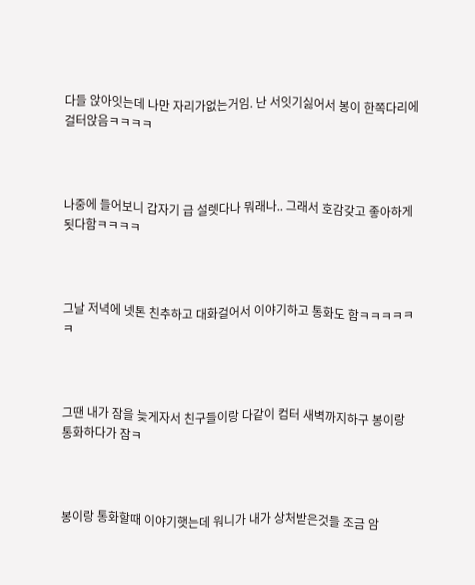다들 앉아잇는데 나만 자리가없는거임. 난 서잇기싫어서 봉이 한쪽다리에 걸터앉음ㅋㅋㅋㅋ



나중에 들어보니 갑자기 급 설렛다나 뭐래나.. 그래서 호감갖고 좋아하게 됫다함ㅋㅋㅋㅋ



그날 저녁에 넷톤 친추하고 대화걸어서 이야기하고 통화도 함ㅋㅋㅋㅋㅋㅋ



그땐 내가 잠을 늦게자서 친구들이랑 다같이 컴터 새벽까지하구 봉이랑 통화하다가 잠ㅋ



봉이랑 통화할때 이야기햇는데 워니가 내가 상처받은것들 조금 암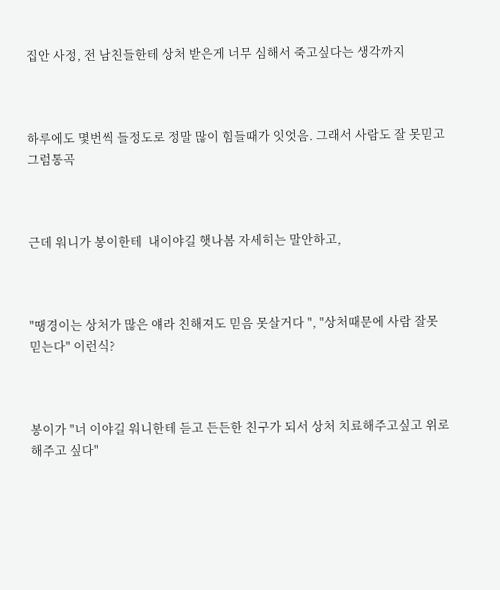집안 사정, 전 남친들한테 상처 받은게 너무 심해서 죽고싶다는 생각까지



하루에도 몇번씩 들정도로 정말 많이 힘들때가 잇엇음. 그래서 사람도 잘 못믿고 그럼통곡



근데 워니가 봉이한테  내이야길 햇나봄 자세히는 말안하고,



"땡경이는 상처가 많은 얘라 친해져도 믿음 못살거다 ", "상처때문에 사람 잘못믿는다" 이런식?



봉이가 "너 이야길 워니한테 듣고 든든한 친구가 되서 상처 치료해주고싶고 위로해주고 싶다"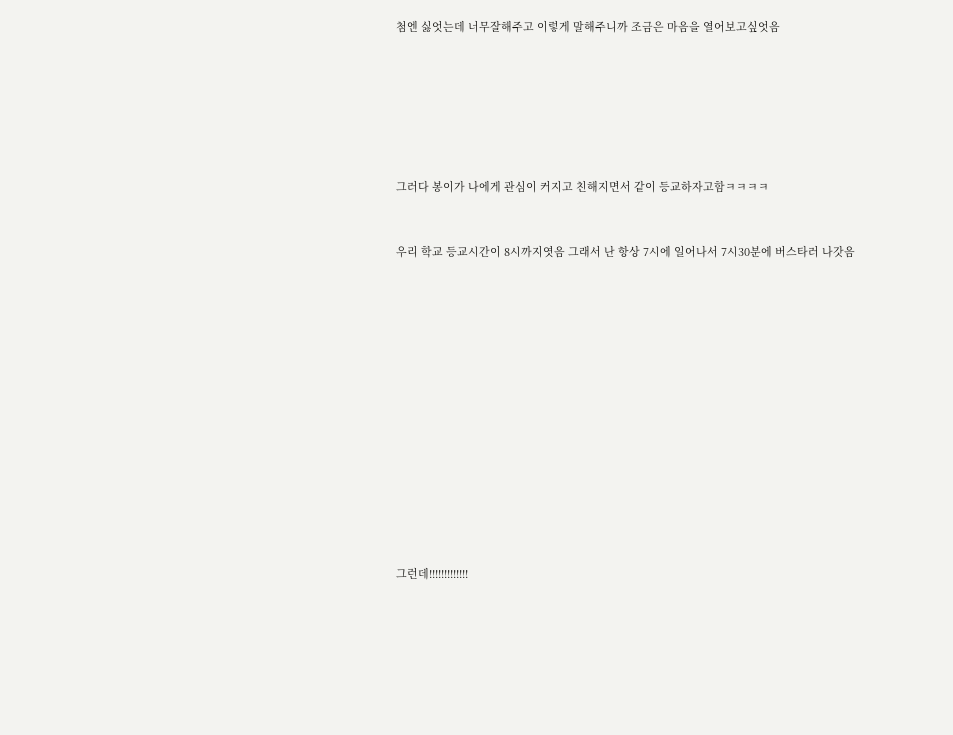첨엔 싫엇는데 너무잘해주고 이렇게 말해주니까 조금은 마음을 열어보고싶엇음









그러다 봉이가 나에게 관심이 커지고 친해지면서 같이 등교하자고함ㅋㅋㅋㅋ



우리 학교 등교시간이 8시까지엿음 그래서 난 항상 7시에 일어나서 7시30분에 버스타러 나갓음



















그런데!!!!!!!!!!!!!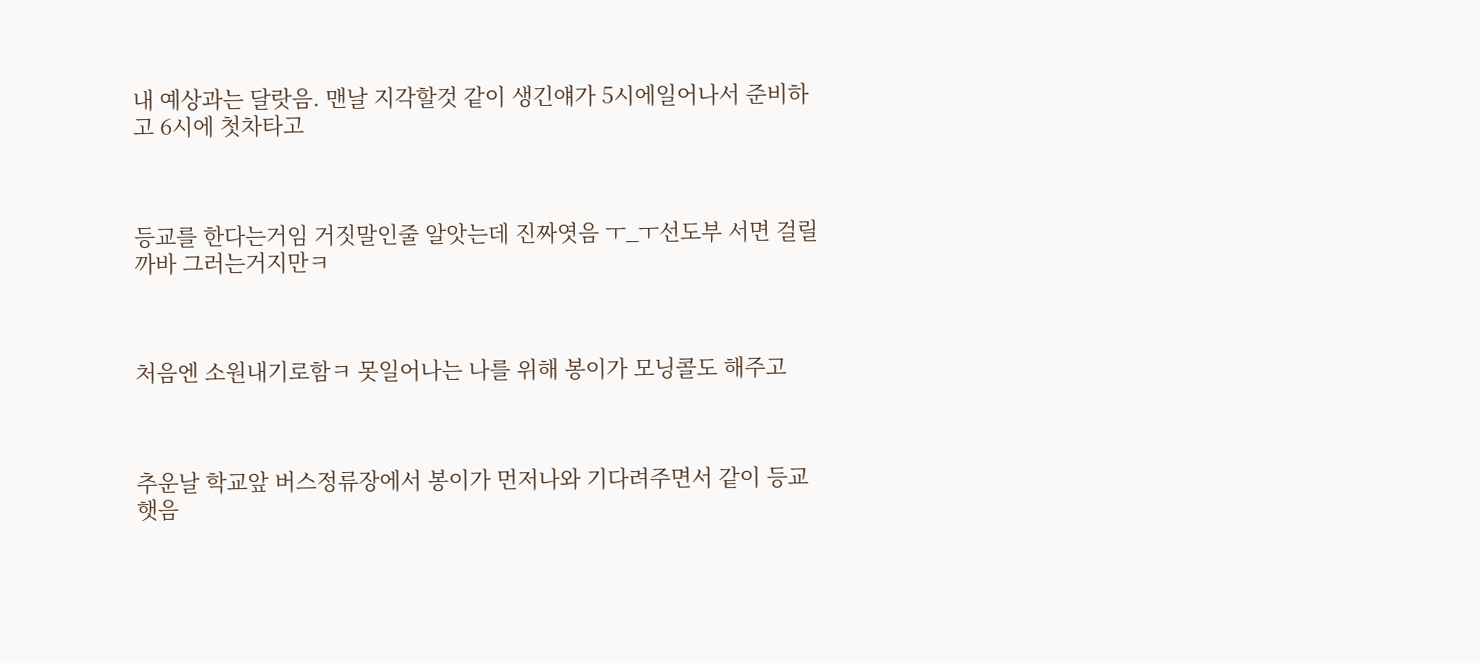내 예상과는 달랏음. 맨날 지각할것 같이 생긴얘가 5시에일어나서 준비하고 6시에 첫차타고



등교를 한다는거임 거짓말인줄 알앗는데 진짜엿음 ㅜ_ㅜ선도부 서면 걸릴까바 그러는거지만ㅋ



처음엔 소원내기로함ㅋ 못일어나는 나를 위해 봉이가 모닝콜도 해주고



추운날 학교앞 버스정류장에서 봉이가 먼저나와 기다려주면서 같이 등교햇음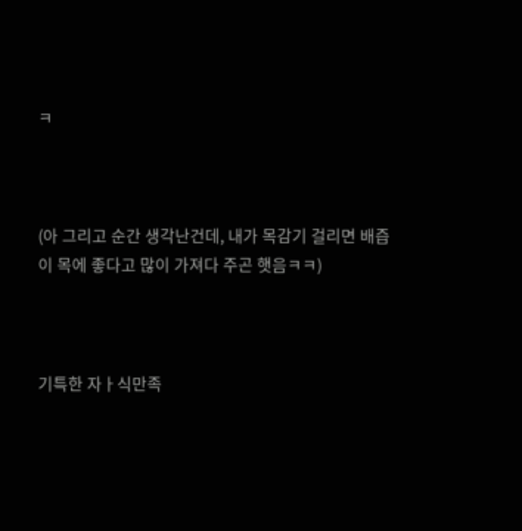ㅋ



(아 그리고 순간 생각난건데, 내가 목감기 걸리면 배즙이 목에 좋다고 많이 가져다 주곤 햇음ㅋㅋ)



기특한 자ㅏ식만족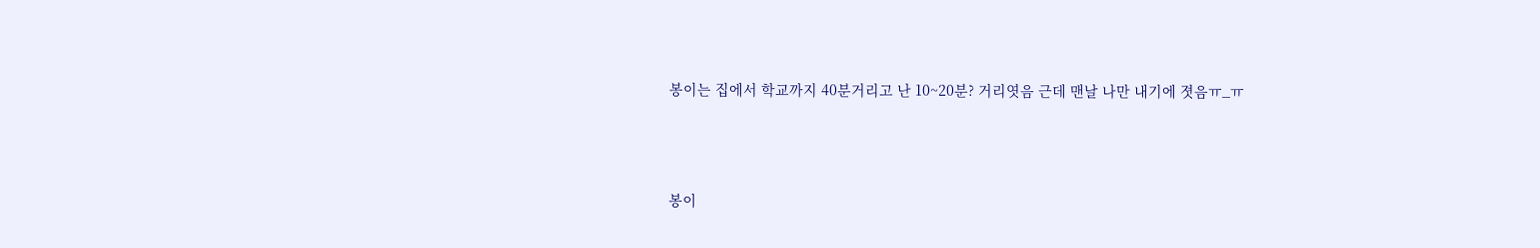봉이는 집에서 학교까지 40분거리고 난 10~20분? 거리엿음 근데 맨날 나만 내기에 졋음ㅠ_ㅠ



봉이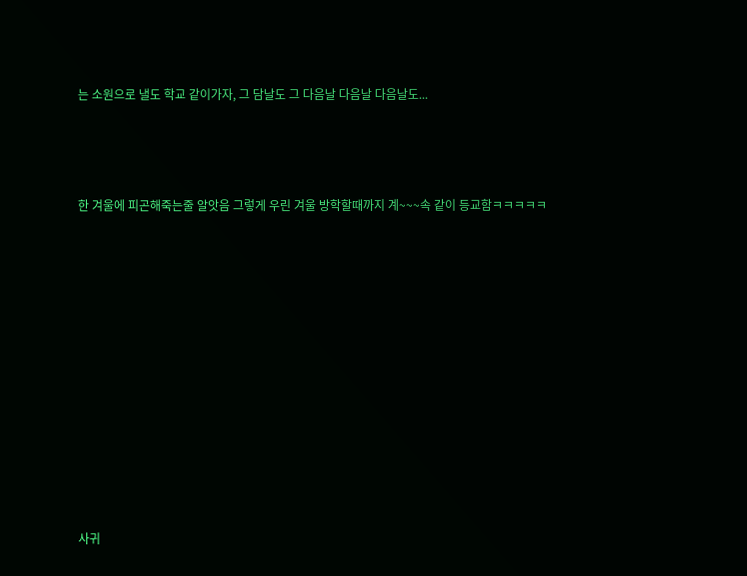는 소원으로 낼도 학교 같이가자, 그 담날도 그 다음날 다음날 다음날도...



한 겨울에 피곤해죽는줄 알앗음 그렇게 우린 겨울 방학할때까지 계~~~속 같이 등교함ㅋㅋㅋㅋㅋ











사귀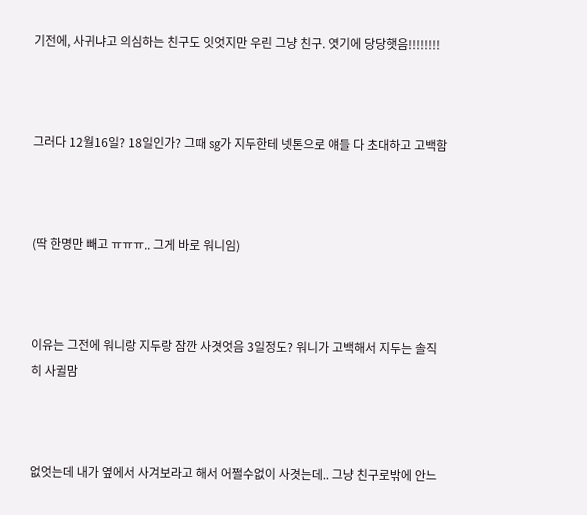기전에, 사귀냐고 의심하는 친구도 잇엇지만 우린 그냥 친구. 엿기에 당당햇음!!!!!!!!



그러다 12월16일? 18일인가? 그때 sg가 지두한테 넷톤으로 얘들 다 초대하고 고백함



(딱 한명만 빼고 ㅠㅠㅠ.. 그게 바로 워니임)



이유는 그전에 워니랑 지두랑 잠깐 사겻엇음 3일정도? 워니가 고백해서 지두는 솔직히 사귈맘



없엇는데 내가 옆에서 사겨보라고 해서 어쩔수없이 사겻는데.. 그냥 친구로밖에 안느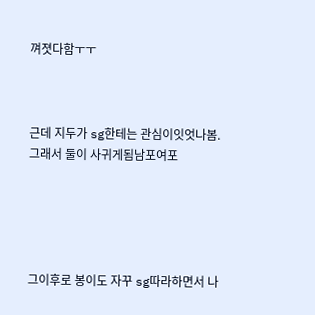껴졋다함ㅜㅜ



근데 지두가 sg한테는 관심이잇엇나봄. 그래서 둘이 사귀게됨남포여포





그이후로 봉이도 자꾸 sg따라하면서 나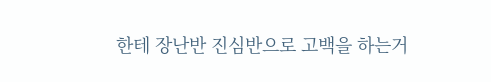한테 장난반 진심반으로 고백을 하는거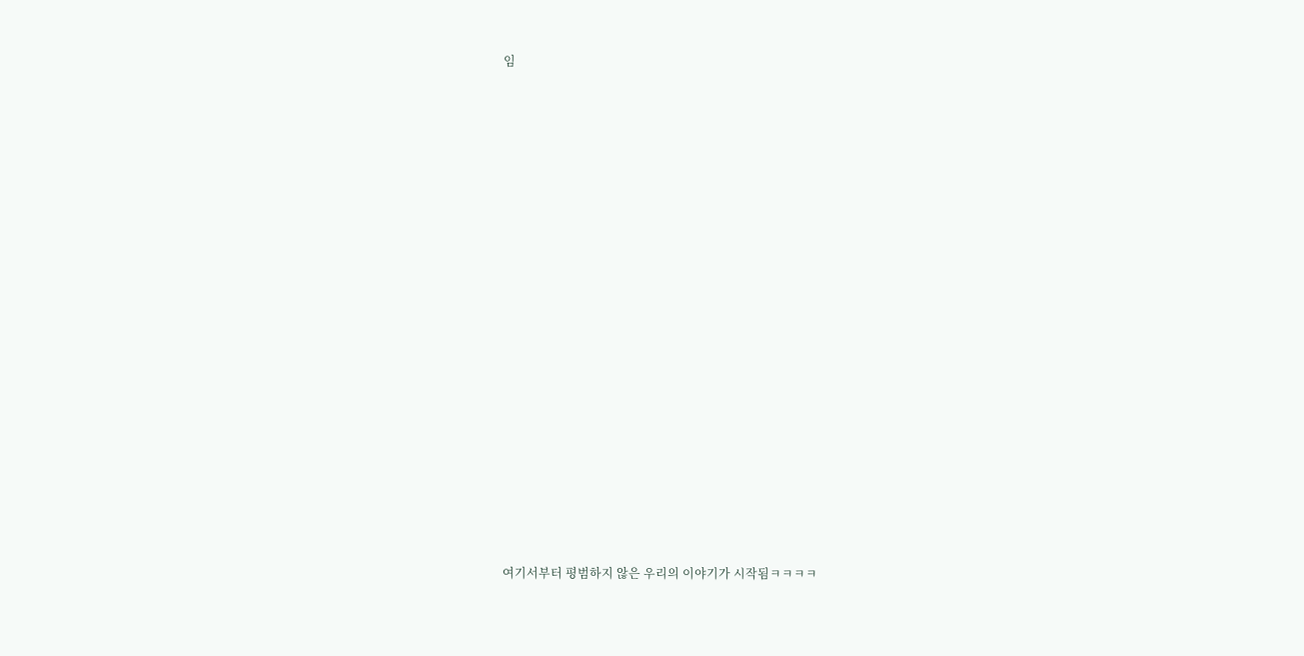임































여기서부터 평범하지 않은 우리의 이야기가 시작됨ㅋㅋㅋㅋ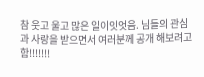참 웃고 울고 많은 일이잇엇음. 님들의 관심과 사랑을 받으면서 여러분께 공개 해보려고 함!!!!!!!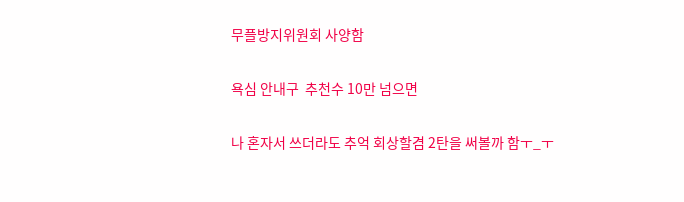무플방지위원회 사양함

욕심 안내구  추천수 10만 넘으면

나 혼자서 쓰더라도 추억 회상할겸 2탄을 써볼까 함ㅜ_ㅜ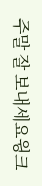주말 잘 보내세요윙크